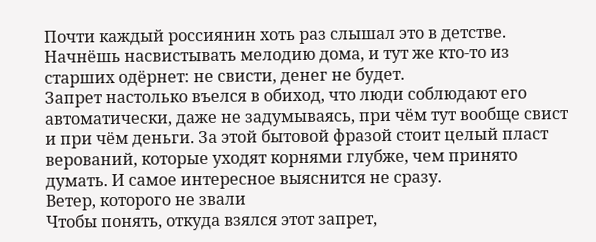Почти каждый россиянин хоть раз слышал это в детстве. Начнёшь насвистывать мелодию дома, и тут же кто-то из старших одёрнет: не свисти, денег не будет.
Запрет настолько въелся в обиход, что люди соблюдают его автоматически, даже не задумываясь, при чём тут вообще свист и при чём деньги. За этой бытовой фразой стоит целый пласт верований, которые уходят корнями глубже, чем принято думать. И самое интересное выяснится не сразу.
Ветер, которого не звали
Чтобы понять, откуда взялся этот запрет,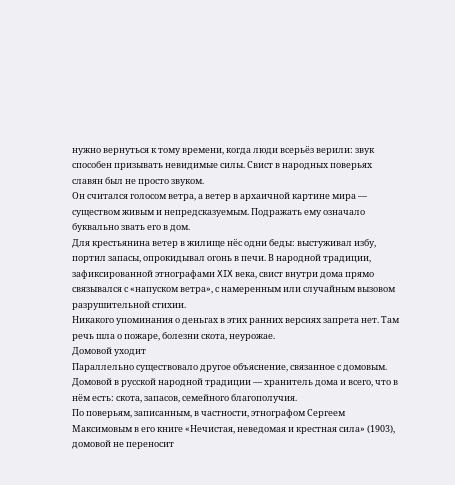нужно вернуться к тому времени, когда люди всерьёз верили: звук способен призывать невидимые силы. Свист в народных поверьях славян был не просто звуком.
Он считался голосом ветра, а ветер в архаичной картине мира — существом живым и непредсказуемым. Подражать ему означало буквально звать его в дом.
Для крестьянина ветер в жилище нёс одни беды: выстуживал избу, портил запасы, опрокидывал огонь в печи. В народной традиции, зафиксированной этнографами XIX века, свист внутри дома прямо связывался с «напуском ветра», с намеренным или случайным вызовом разрушительной стихии.
Никакого упоминания о деньгах в этих ранних версиях запрета нет. Там речь шла о пожаре, болезни скота, неурожае.
Домовой уходит
Параллельно существовало другое объяснение, связанное с домовым. Домовой в русской народной традиции — хранитель дома и всего, что в нём есть: скота, запасов, семейного благополучия.
По поверьям, записанным, в частности, этнографом Сергеем Максимовым в его книге «Нечистая, неведомая и крестная сила» (1903), домовой не переносит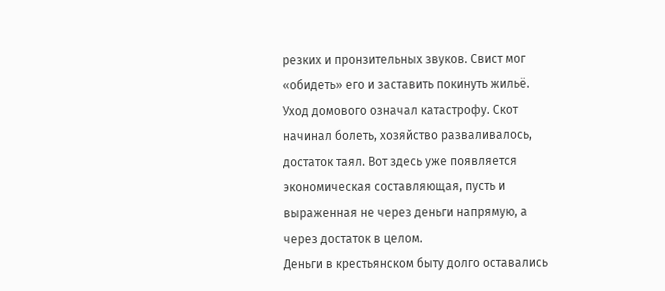резких и пронзительных звуков. Свист мог «обидеть» его и заставить покинуть жильё.
Уход домового означал катастрофу. Скот начинал болеть, хозяйство разваливалось, достаток таял. Вот здесь уже появляется экономическая составляющая, пусть и выраженная не через деньги напрямую, а через достаток в целом.
Деньги в крестьянском быту долго оставались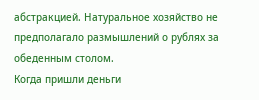абстракцией. Натуральное хозяйство не предполагало размышлений о рублях за обеденным столом.
Когда пришли деньги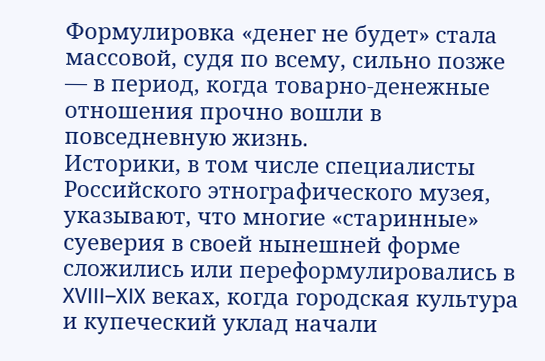Формулировка «денег не будет» стала массовой, судя по всему, сильно позже — в период, когда товарно-денежные отношения прочно вошли в повседневную жизнь.
Историки, в том числе специалисты Российского этнографического музея, указывают, что многие «старинные» суеверия в своей нынешней форме сложились или переформулировались в XVIII–XIX веках, когда городская культура и купеческий уклад начали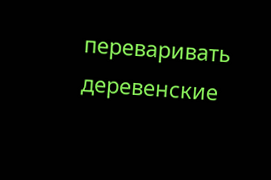переваривать деревенские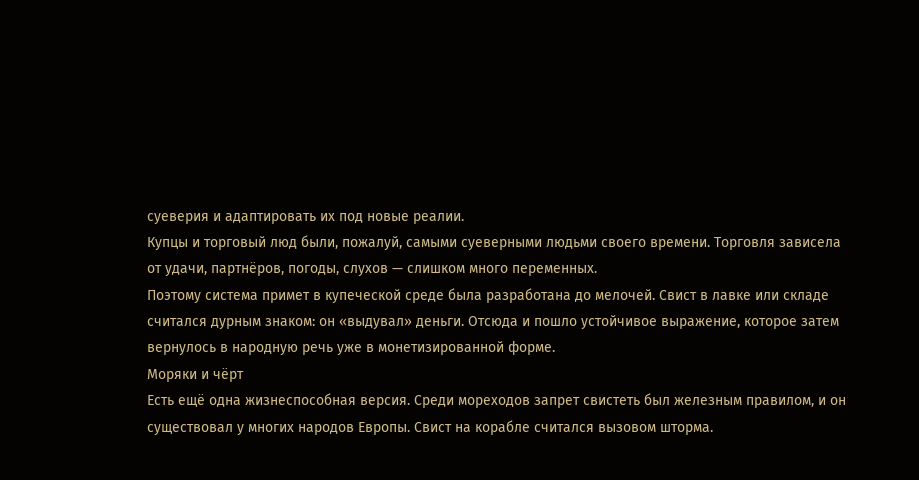суеверия и адаптировать их под новые реалии.
Купцы и торговый люд были, пожалуй, самыми суеверными людьми своего времени. Торговля зависела от удачи, партнёров, погоды, слухов — слишком много переменных.
Поэтому система примет в купеческой среде была разработана до мелочей. Свист в лавке или складе считался дурным знаком: он «выдувал» деньги. Отсюда и пошло устойчивое выражение, которое затем вернулось в народную речь уже в монетизированной форме.
Моряки и чёрт
Есть ещё одна жизнеспособная версия. Среди мореходов запрет свистеть был железным правилом, и он существовал у многих народов Европы. Свист на корабле считался вызовом шторма.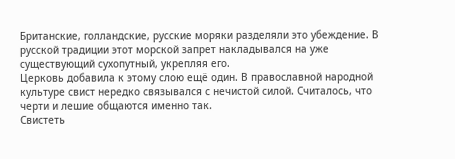Британские, голландские, русские моряки разделяли это убеждение. В русской традиции этот морской запрет накладывался на уже существующий сухопутный, укрепляя его.
Церковь добавила к этому слою ещё один. В православной народной культуре свист нередко связывался с нечистой силой. Считалось, что черти и лешие общаются именно так.
Свистеть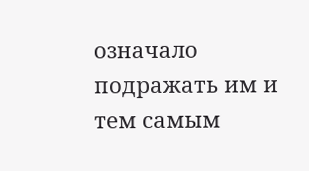означало подражать им и тем самым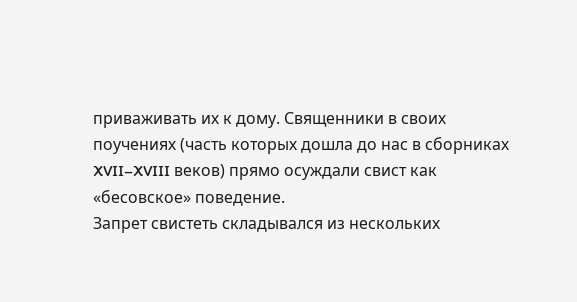приваживать их к дому. Священники в своих поучениях (часть которых дошла до нас в сборниках XVII–XVIII веков) прямо осуждали свист как «бесовское» поведение.
Запрет свистеть складывался из нескольких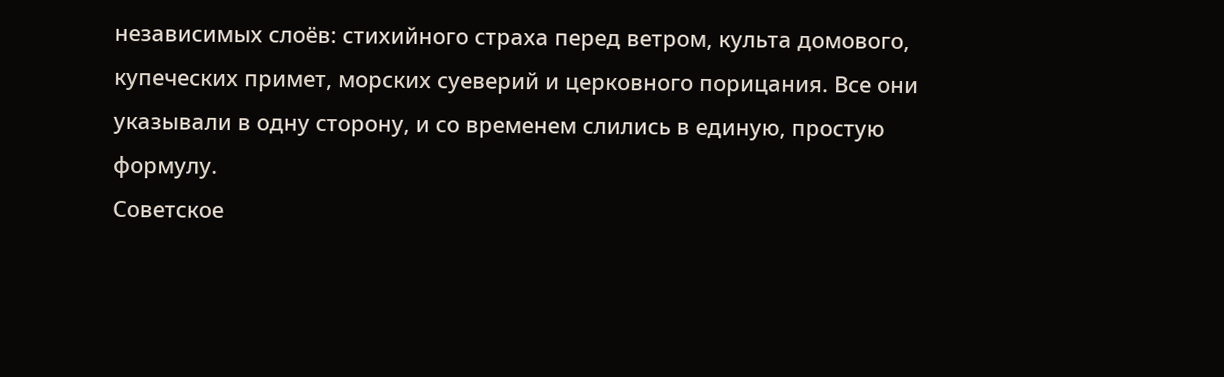независимых слоёв: стихийного страха перед ветром, культа домового, купеческих примет, морских суеверий и церковного порицания. Все они указывали в одну сторону, и со временем слились в единую, простую формулу.
Советское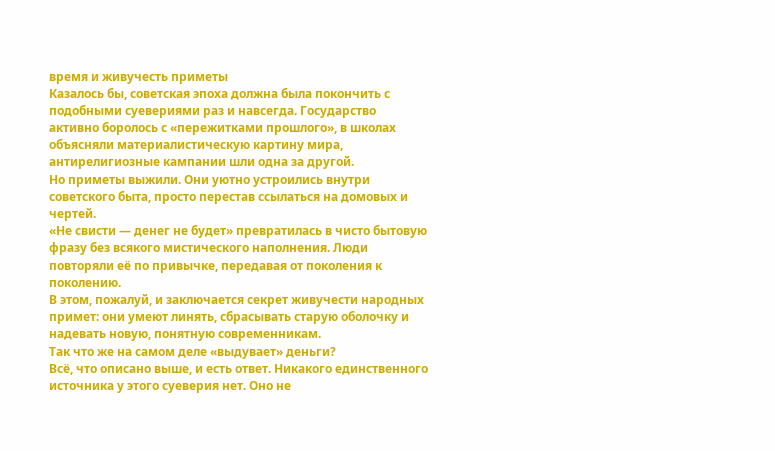время и живучесть приметы
Казалось бы, советская эпоха должна была покончить с подобными суевериями раз и навсегда. Государство активно боролось с «пережитками прошлого», в школах объясняли материалистическую картину мира, антирелигиозные кампании шли одна за другой.
Но приметы выжили. Они уютно устроились внутри советского быта, просто перестав ссылаться на домовых и чертей.
«Не свисти — денег не будет» превратилась в чисто бытовую фразу без всякого мистического наполнения. Люди повторяли её по привычке, передавая от поколения к поколению.
В этом, пожалуй, и заключается секрет живучести народных примет: они умеют линять, сбрасывать старую оболочку и надевать новую, понятную современникам.
Так что же на самом деле «выдувает» деньги?
Всё, что описано выше, и есть ответ. Никакого единственного источника у этого суеверия нет. Оно не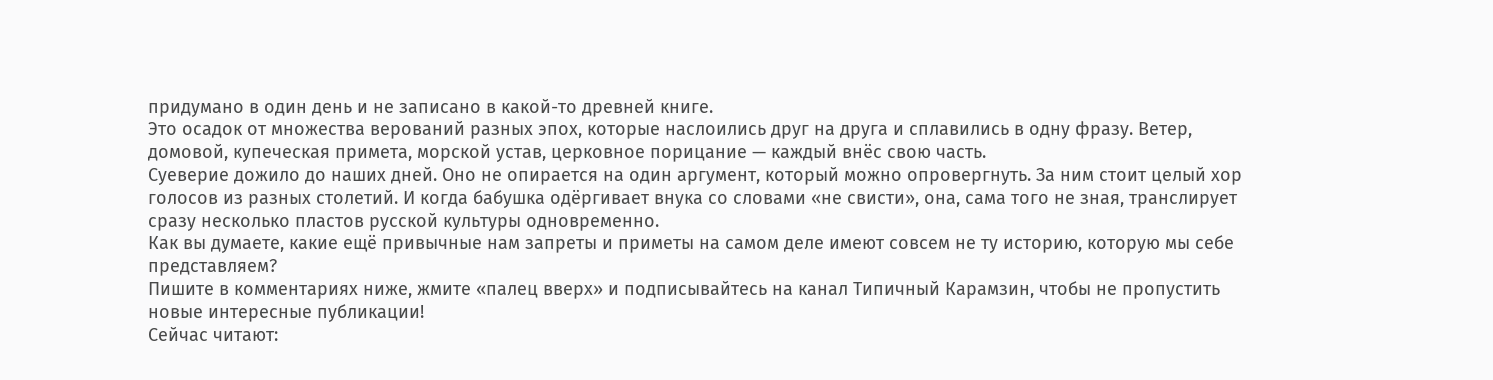придумано в один день и не записано в какой-то древней книге.
Это осадок от множества верований разных эпох, которые наслоились друг на друга и сплавились в одну фразу. Ветер, домовой, купеческая примета, морской устав, церковное порицание — каждый внёс свою часть.
Суеверие дожило до наших дней. Оно не опирается на один аргумент, который можно опровергнуть. За ним стоит целый хор голосов из разных столетий. И когда бабушка одёргивает внука со словами «не свисти», она, сама того не зная, транслирует сразу несколько пластов русской культуры одновременно.
Как вы думаете, какие ещё привычные нам запреты и приметы на самом деле имеют совсем не ту историю, которую мы себе представляем?
Пишите в комментариях ниже, жмите «палец вверх» и подписывайтесь на канал Типичный Карамзин, чтобы не пропустить новые интересные публикации!
Сейчас читают: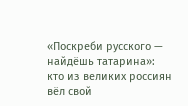«Поскреби русского — найдёшь татарина»: кто из великих россиян вёл свой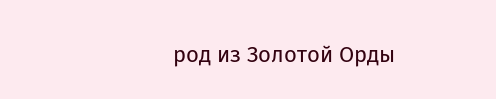род из Золотой Орды